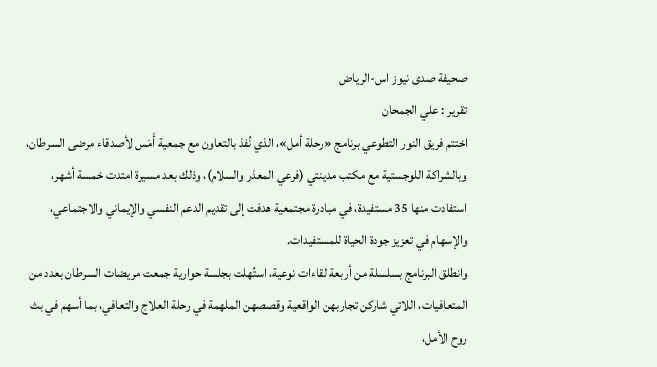صحيفة صدى نيوز اس-الرياض
تقرير : علي الجمحان
اختتم فريق النور التطوعي برنامج «رحلة أمل»، الذي نُفذ بالتعاون مع جمعية أَمَس لأصدقاء مرضى السرطان، وبالشراكة اللوجستية مع مكتب مدينتي (فرعي المعذر والسلام)، وذلك بعد مسيرة امتدت خمسة أشهر، استفادت منها 35 مستفيدة، في مبادرة مجتمعية هدفت إلى تقديم الدعم النفسي والإيماني والاجتماعي، والإسهام في تعزيز جودة الحياة للمستفيدات.
وانطلق البرنامج بسلسلة من أربعة لقاءات نوعية، استُهلت بجلسة حوارية جمعت مريضات السرطان بعدد من المتعافيات، اللاتي شاركن تجاربهن الواقعية وقصصهن الملهمة في رحلة العلاج والتعافي، بما أسهم في بث روح الأمل،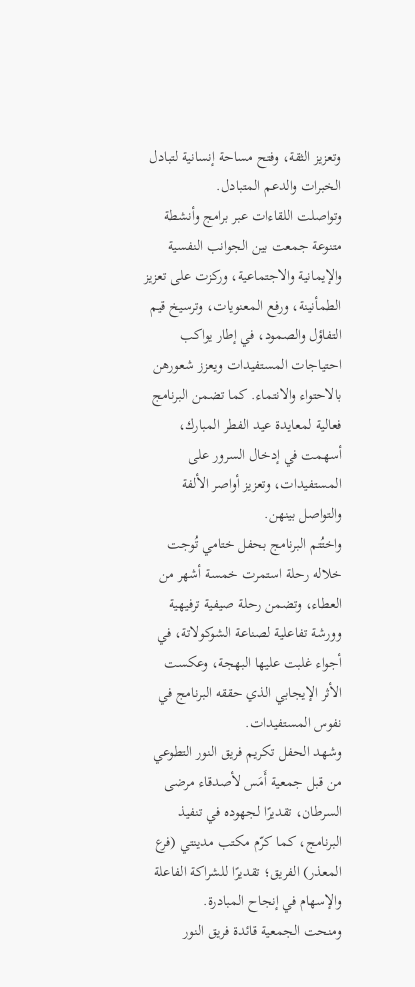وتعزيز الثقة، وفتح مساحة إنسانية لتبادل الخبرات والدعم المتبادل.
وتواصلت اللقاءات عبر برامج وأنشطة متنوعة جمعت بين الجوانب النفسية والإيمانية والاجتماعية، وركزت على تعزيز الطمأنينة، ورفع المعنويات، وترسيخ قيم التفاؤل والصمود، في إطار يواكب احتياجات المستفيدات ويعزز شعورهن بالاحتواء والانتماء. كما تضمن البرنامج فعالية لمعايدة عيد الفطر المبارك، أسهمت في إدخال السرور على المستفيدات، وتعزيز أواصر الألفة والتواصل بينهن.
واختُتم البرنامج بحفل ختامي تُوجت خلاله رحلة استمرت خمسة أشهر من العطاء، وتضمن رحلة صيفية ترفيهية وورشة تفاعلية لصناعة الشوكولاتة، في أجواء غلبت عليها البهجة، وعكست الأثر الإيجابي الذي حققه البرنامج في نفوس المستفيدات.
وشهد الحفل تكريم فريق النور التطوعي من قبل جمعية أَمَس لأصدقاء مرضى السرطان، تقديرًا لجهوده في تنفيذ البرنامج، كما كرّم مكتب مدينتي (فرع المعذر) الفريق؛ تقديرًا للشراكة الفاعلة والإسهام في إنجاح المبادرة.
ومنحت الجمعية قائدة فريق النور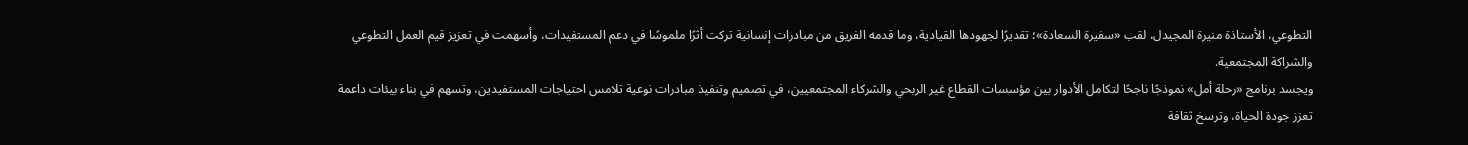التطوعي، الأستاذة منيرة المجيدل، لقب «سفيرة السعادة»؛ تقديرًا لجهودها القيادية، وما قدمه الفريق من مبادرات إنسانية تركت أثرًا ملموسًا في دعم المستفيدات، وأسهمت في تعزيز قيم العمل التطوعي والشراكة المجتمعية.
ويجسد برنامج «رحلة أمل» نموذجًا ناجحًا لتكامل الأدوار بين مؤسسات القطاع غير الربحي والشركاء المجتمعيين، في تصميم وتنفيذ مبادرات نوعية تلامس احتياجات المستفيدين، وتسهم في بناء بيئات داعمة تعزز جودة الحياة، وترسخ ثقافة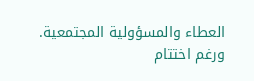العطاء والمسؤولية المجتمعية.
ورغم اختتام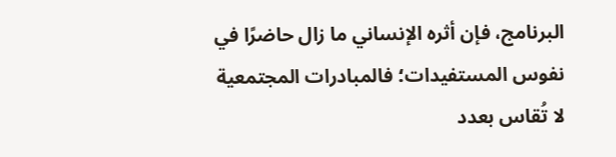البرنامج، فإن أثره الإنساني ما زال حاضرًا في نفوس المستفيدات؛ فالمبادرات المجتمعية لا تُقاس بعدد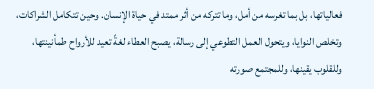فعالياتها، بل بما تغرسه من أمل، وما تتركه من أثر ممتد في حياة الإنسان. وحين تتكامل الشراكات، وتخلص النوايا، ويتحول العمل التطوعي إلى رسالة، يصبح العطاء لغةً تعيد للأرواح طمأنينتها، وللقلوب يقينها، وللمجتمع صورته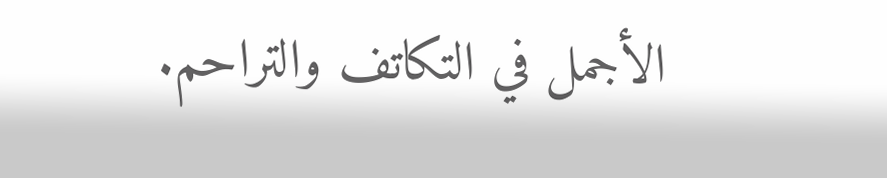الأجمل في التكاتف والتراحم.